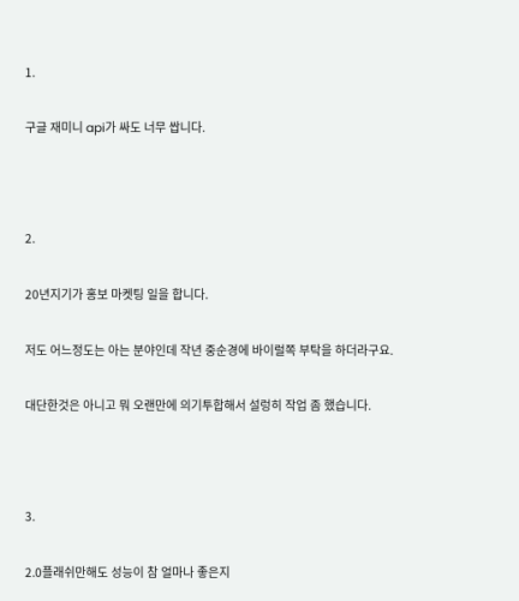1.

구글 재미니 api가 싸도 너무 쌉니다.



2.

20년지기가 홍보 마켓팅 일을 합니다.

저도 어느정도는 아는 분야인데 작년 중순경에 바이럴쪽 부탁을 하더라구요.

대단한것은 아니고 뭐 오랜만에 의기투합해서 설렁히 작업 좀 했습니다.



3.

2.0플래쉬만해도 성능이 참 얼마나 좋은지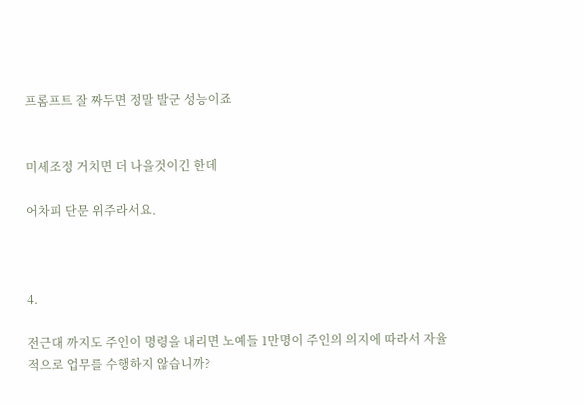프롬프트 잘 짜두면 정말 발군 성능이죠


미세조정 거치면 더 나을것이긴 한데

어차피 단문 위주라서요.



4.

전근대 까지도 주인이 명령을 내리면 노예들 1만명이 주인의 의지에 따라서 자율적으로 업무를 수행하지 않습니까?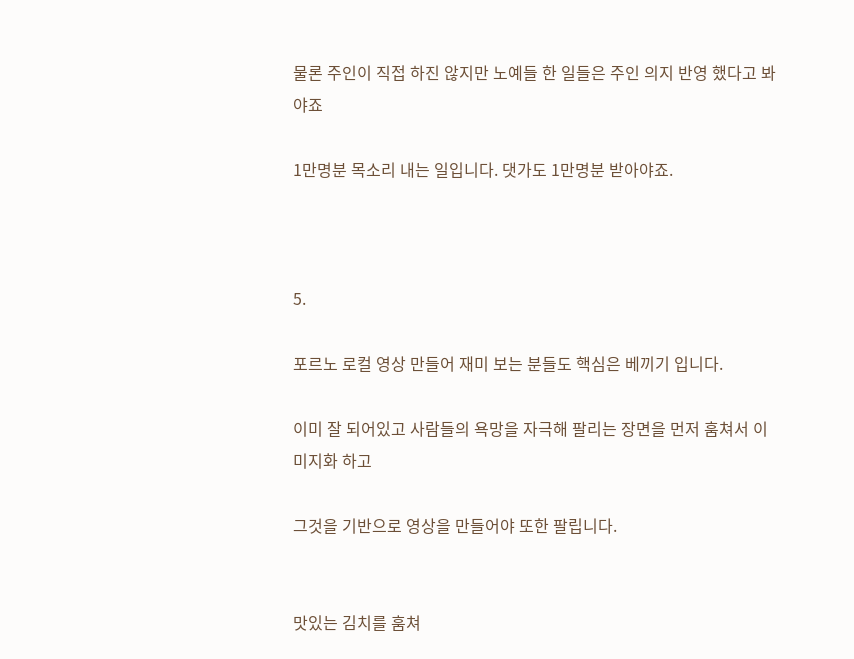물론 주인이 직접 하진 않지만 노예들 한 일들은 주인 의지 반영 했다고 봐야죠

1만명분 목소리 내는 일입니다. 댓가도 1만명분 받아야죠.



5.

포르노 로컬 영상 만들어 재미 보는 분들도 핵심은 베끼기 입니다.

이미 잘 되어있고 사람들의 욕망을 자극해 팔리는 장면을 먼저 훔쳐서 이미지화 하고

그것을 기반으로 영상을 만들어야 또한 팔립니다.


맛있는 김치를 훔쳐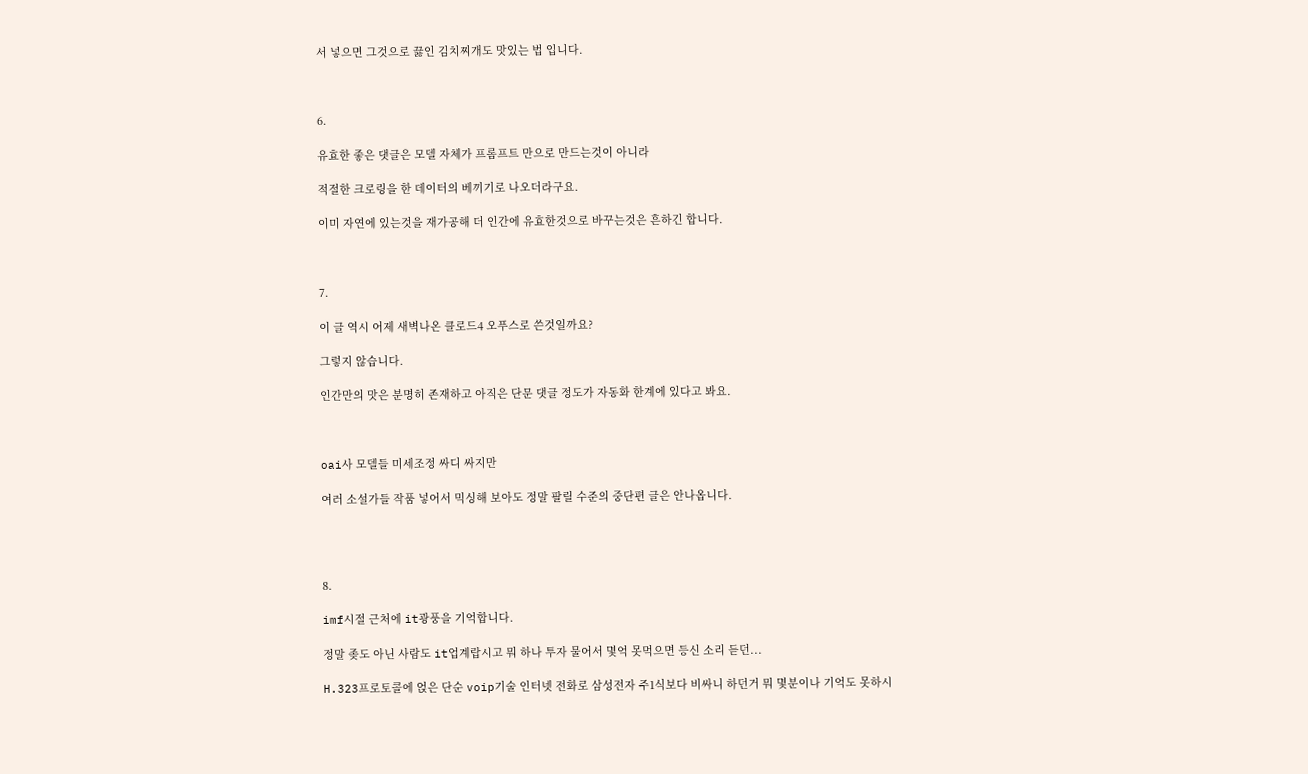서 넣으면 그것으로 끓인 김치찌개도 맛있는 법 입니다.



6.

유효한 좋은 댓글은 모델 자체가 프롬프트 만으로 만드는것이 아니라

적절한 크로링을 한 데이터의 베끼기로 나오더라구요.

이미 자연에 있는것을 재가공해 더 인간에 유효한것으로 바꾸는것은 흔하긴 합니다.



7.

이 글 역시 어제 새벽나온 클로드4 오푸스로 쓴것일까요?

그렇지 않습니다.

인간만의 맛은 분명히 존재하고 아직은 단문 댓글 정도가 자동화 한계에 있다고 봐요.



oai사 모델들 미세조정 싸디 싸지만

여러 소설가들 작품 넣어서 믹싱해 보아도 정말 팔릴 수준의 중단편 글은 안나옵니다.




8.

imf시절 근처에 it광풍을 기억합니다.

정말 좆도 아닌 사람도 it업계랍시고 뭐 하나 투자 물어서 몇억 못먹으면 등신 소리 듣던...

H.323프로토콜에 얹은 단순 voip기술 인터넷 전화로 삼성전자 주1식보다 비싸니 하던거 뭐 몇분이나 기억도 못하시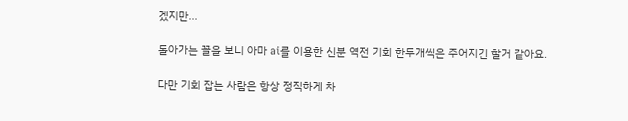겠지만...

돌아가는 꼴을 보니 아마 ai를 이용한 신분 역전 기회 한두개씩은 주어지긴 할거 같아요.

다만 기회 잡는 사람은 항상 정직하게 차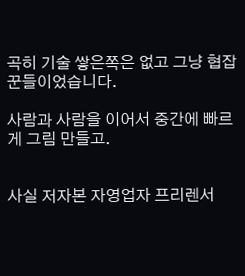곡히 기술 쌓은쪽은 없고 그냥 협잡꾼들이었습니다.

사람과 사람을 이어서 중간에 빠르게 그림 만들고.


사실 저자본 자영업자 프리렌서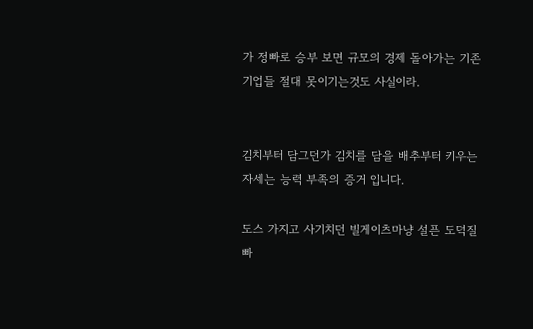가 정빠로 승부 보면 규모의 경제 돌아가는 기존 기업들 절대 못이기는것도 사실이라.


김치부터 담그던가 김치를 담을 배추부터 키우는 자세는 능력 부족의 증거 입니다.

도스 가지고 사기치던 빌게이츠마냥 설픈 도덕질 빠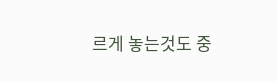르게 놓는것도 중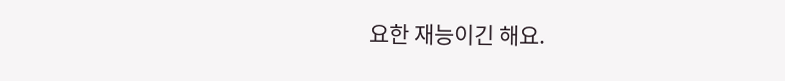요한 재능이긴 해요.